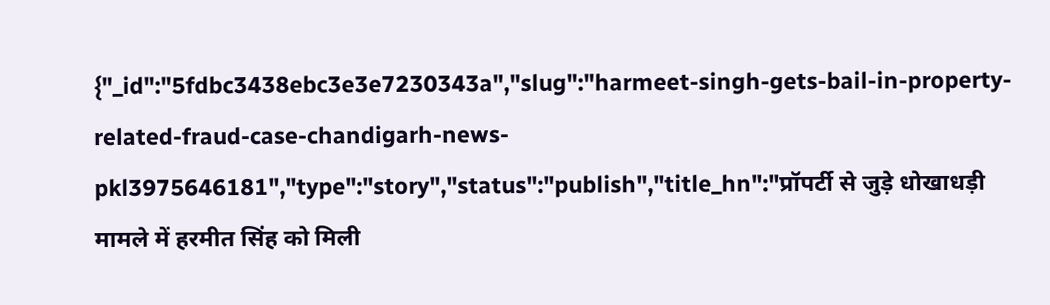{"_id":"5fdbc3438ebc3e3e7230343a","slug":"harmeet-singh-gets-bail-in-property-related-fraud-case-chandigarh-news-pkl3975646181","type":"story","status":"publish","title_hn":"प्रॉपर्टी से जुड़े धोखाधड़ी मामले में हरमीत सिंह को मिली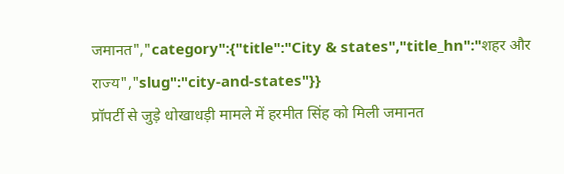जमानत","category":{"title":"City & states","title_hn":"शहर और राज्य","slug":"city-and-states"}}
प्रॉपर्टी से जुड़े धोखाधड़ी मामले में हरमीत सिंह को मिली जमानत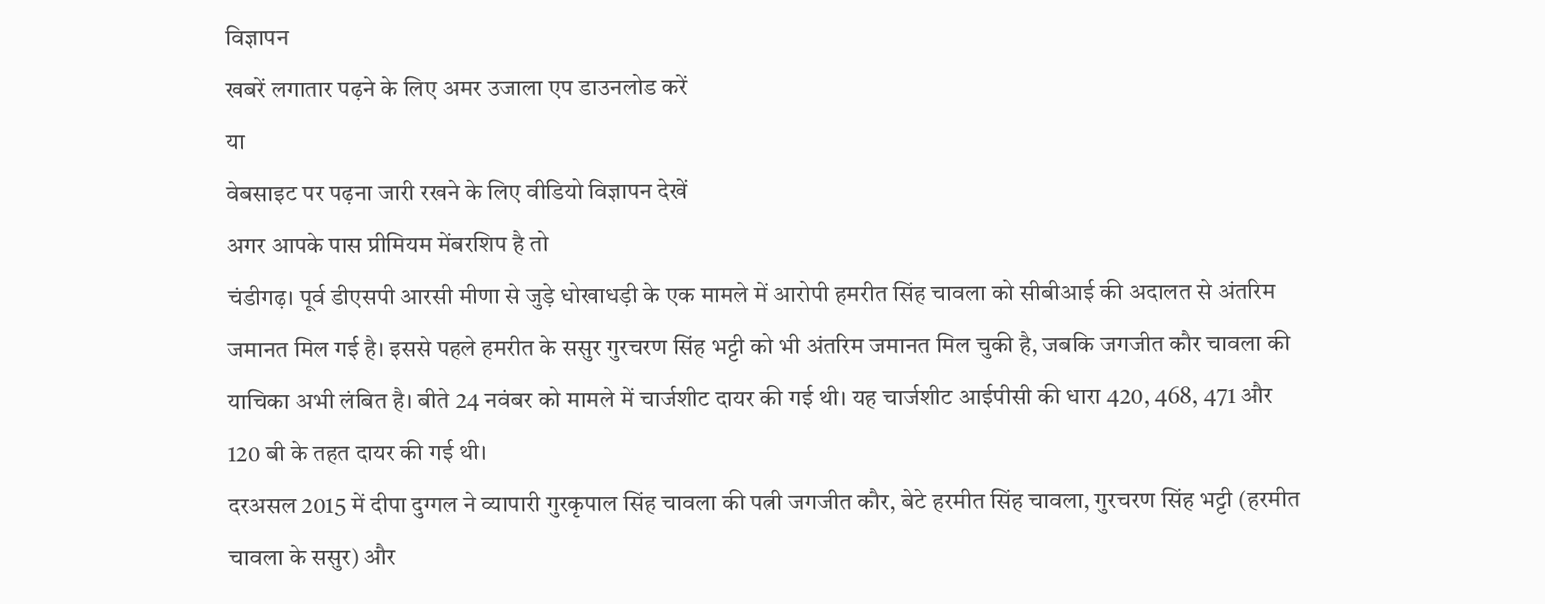विज्ञापन
खबरें लगातार पढ़ने के लिए अमर उजाला एप डाउनलोड करें
या
वेबसाइट पर पढ़ना जारी रखने के लिए वीडियो विज्ञापन देखें
अगर आपके पास प्रीमियम मेंबरशिप है तो
चंडीगढ़। पूर्व डीएसपी आरसी मीणा से जुड़े धोखाधड़ी के एक मामले में आरोपी हमरीत सिंह चावला को सीबीआई की अदालत से अंतरिम जमानत मिल गई है। इससे पहले हमरीत के ससुर गुरचरण सिंह भट्टी को भी अंतरिम जमानत मिल चुकी है, जबकि जगजीत कौर चावला की याचिका अभी लंबित है। बीते 24 नवंबर को मामले में चार्जशीट दायर की गई थी। यह चार्जशीट आईपीसी की धारा 420, 468, 471 और 120 बी के तहत दायर की गई थी।
दरअसल 2015 में दीपा दुग्गल ने व्यापारी गुरकृपाल सिंह चावला की पत्नी जगजीत कौर, बेटे हरमीत सिंह चावला, गुरचरण सिंह भट्टी (हरमीत चावला के ससुर) और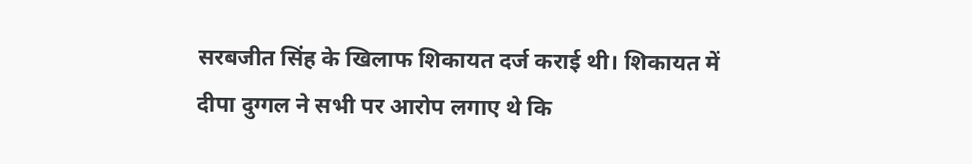सरबजीत सिंह के खिलाफ शिकायत दर्ज कराई थी। शिकायत में दीपा दुग्गल ने सभी पर आरोप लगाए थे कि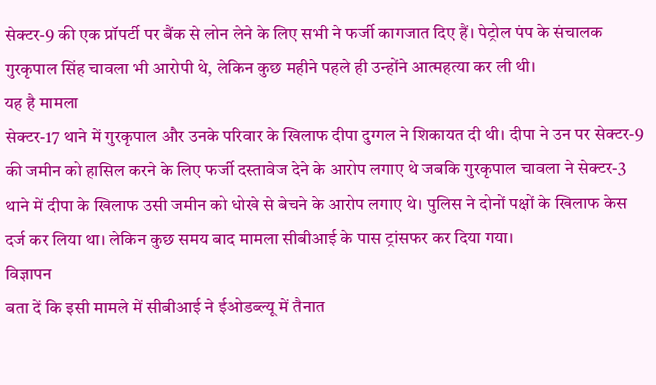सेक्टर-9 की एक प्रॉपर्टी पर बैंक से लोन लेने के लिए सभी ने फर्जी कागजात दिए हैं। पेट्रोल पंप के संचालक गुरकृपाल सिंह चावला भी आरोपी थे, लेकिन कुछ महीने पहले ही उन्होंने आत्महत्या कर ली थी।
यह है मामला
सेक्टर-17 थाने में गुरकृपाल और उनके परिवार के खिलाफ दीपा दुग्गल ने शिकायत दी थी। दीपा ने उन पर सेक्टर-9 की जमीन को हासिल करने के लिए फर्जी दस्तावेज देने के आरोप लगाए थे जबकि गुरकृपाल चावला ने सेक्टर-3 थाने में दीपा के खिलाफ उसी जमीन को धोखे से बेचने के आरोप लगाए थे। पुलिस ने दोनों पक्षों के खिलाफ केस दर्ज कर लिया था। लेकिन कुछ समय बाद मामला सीबीआई के पास ट्रांसफर कर दिया गया।
विज्ञापन
बता दें कि इसी मामले में सीबीआई ने ईओडब्ल्यू में तैनात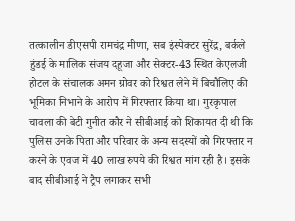तत्कालीन डीएसपी रामचंद्र मीणा, सब इंस्पेक्टर सुरेंद्र, बर्कले हुंडई के मालिक संजय दहूजा और सेक्टर-43 स्थित केएलजी होटल के संचालक अमन ग्रोवर को रिश्वत लेने में बिचौलिए की भूमिका निभाने के आरोप में गिरफ्तार किया था। गुरकृपाल चावला की बेटी गुनीत कौर ने सीबीआई को शिकायत दी थी कि पुलिस उनके पिता और परिवार के अन्य सदस्यों को गिरफ्तार न करने के एवज में 40 लाख रुपये की रिश्वत मांग रही है। इसके बाद सीबीआई ने ट्रैप लगाकर सभी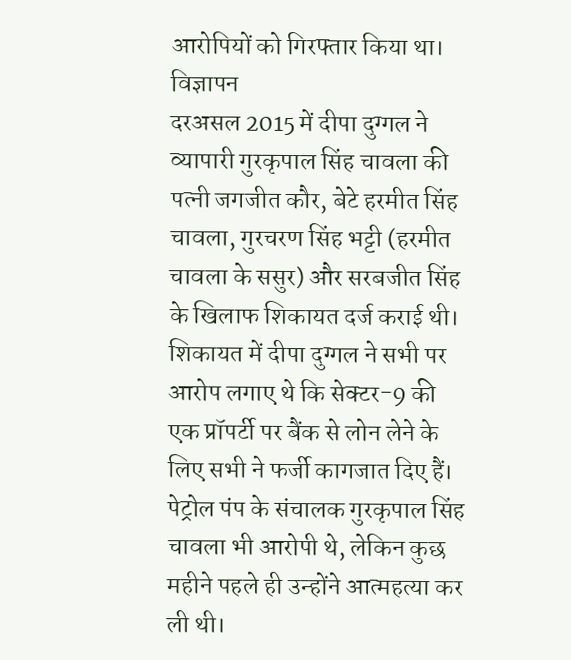आरोपियों को गिरफ्तार किया था।
विज्ञापन
दरअसल 2015 में दीपा दुग्गल ने व्यापारी गुरकृपाल सिंह चावला की पत्नी जगजीत कौर, बेटे हरमीत सिंह चावला, गुरचरण सिंह भट्टी (हरमीत चावला के ससुर) और सरबजीत सिंह के खिलाफ शिकायत दर्ज कराई थी। शिकायत में दीपा दुग्गल ने सभी पर आरोप लगाए थे कि सेक्टर-9 की एक प्रॉपर्टी पर बैंक से लोन लेने के लिए सभी ने फर्जी कागजात दिए हैं। पेट्रोल पंप के संचालक गुरकृपाल सिंह चावला भी आरोपी थे, लेकिन कुछ महीने पहले ही उन्होंने आत्महत्या कर ली थी।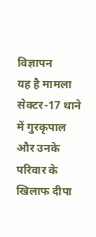विज्ञापन
यह है मामला
सेक्टर-17 थाने में गुरकृपाल और उनके परिवार के खिलाफ दीपा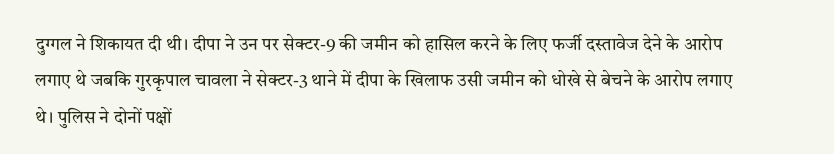दुग्गल ने शिकायत दी थी। दीपा ने उन पर सेक्टर-9 की जमीन को हासिल करने के लिए फर्जी दस्तावेज देने के आरोप लगाए थे जबकि गुरकृपाल चावला ने सेक्टर-3 थाने में दीपा के खिलाफ उसी जमीन को धोखे से बेचने के आरोप लगाए थे। पुलिस ने दोनों पक्षों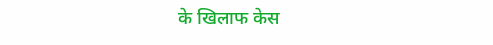के खिलाफ केस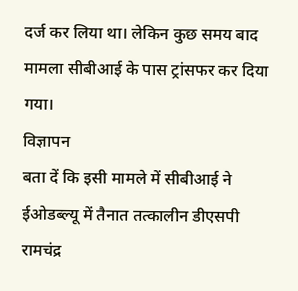दर्ज कर लिया था। लेकिन कुछ समय बाद मामला सीबीआई के पास ट्रांसफर कर दिया गया।
विज्ञापन
बता दें कि इसी मामले में सीबीआई ने ईओडब्ल्यू में तैनात तत्कालीन डीएसपी रामचंद्र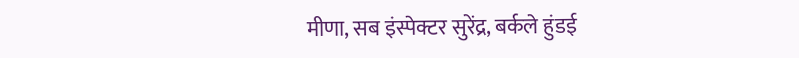मीणा, सब इंस्पेक्टर सुरेंद्र, बर्कले हुंडई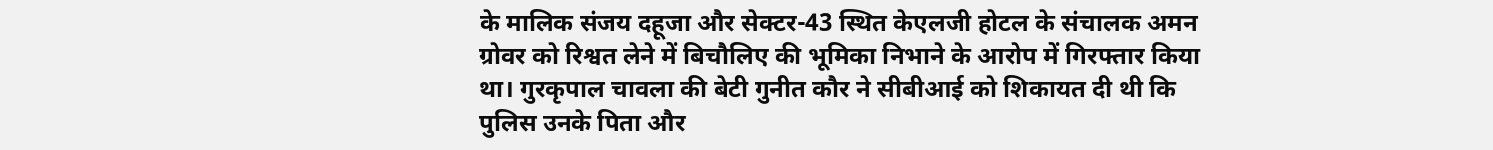के मालिक संजय दहूजा और सेक्टर-43 स्थित केएलजी होटल के संचालक अमन ग्रोवर को रिश्वत लेने में बिचौलिए की भूमिका निभाने के आरोप में गिरफ्तार किया था। गुरकृपाल चावला की बेटी गुनीत कौर ने सीबीआई को शिकायत दी थी कि पुलिस उनके पिता और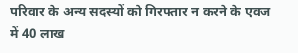परिवार के अन्य सदस्यों को गिरफ्तार न करने के एवज में 40 लाख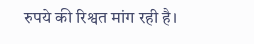रुपये की रिश्वत मांग रही है।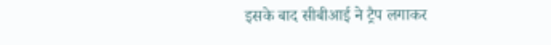इसके बाद सीबीआई ने ट्रैप लगाकर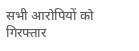सभी आरोपियों को गिरफ्तार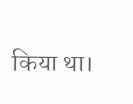किया था।